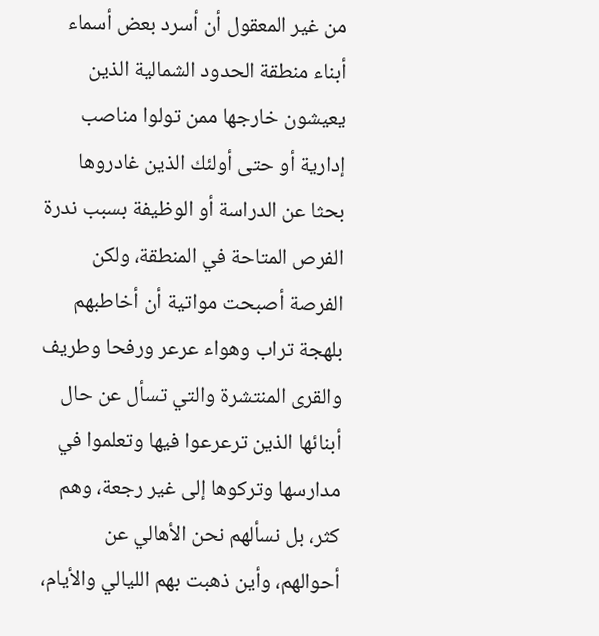من غير المعقول أن أسرد بعض أسماء أبناء منطقة الحدود الشمالية الذين يعيشون خارجها ممن تولوا مناصب إدارية أو حتى أولئك الذين غادروها بحثا عن الدراسة أو الوظيفة بسبب ندرة الفرص المتاحة في المنطقة، ولكن الفرصة أصبحت مواتية أن أخاطبهم بلهجة تراب وهواء عرعر ورفحا وطريف والقرى المنتشرة والتي تسأل عن حال أبنائها الذين ترعرعوا فيها وتعلموا في مدارسها وتركوها إلى غير رجعة، وهم كثر، بل نسألهم نحن الأهالي عن أحوالهم، وأين ذهبت بهم الليالي والأيام،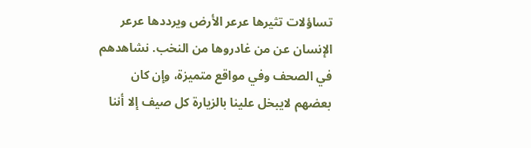تساؤلات تثيرها عرعر الأرض ويرددها عرعر الإنسان عن من غادروها من النخب. نشاهدهم في الصحف وفي مواقع متميزة، وإن كان بعضهم لايبخل علينا بالزيارة كل صيف إلا أننا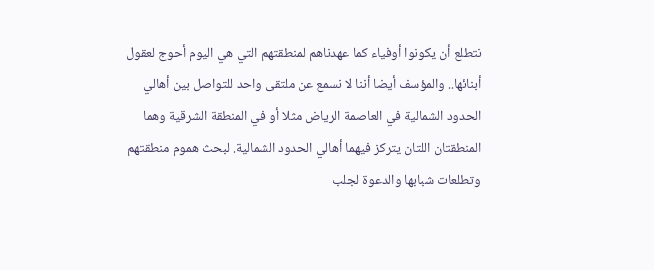نتطلع أن يكونوا أوفياء كما عهدناهم لمنطقتهم التي هي اليوم أحوج لعقول أبنائها.. والمؤسف أيضا أننا لا نسمع عن ملتقى واحد للتواصل بين أهالي الحدود الشمالية في العاصمة الرياض مثلا أو في المنطقة الشرقية وهما المنطقتان اللتان يتركز فيهما أهالي الحدود الشمالية. لبحث هموم منطقتهم وتطلعات شبابها والدعوة لجلب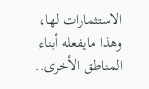الاستثمارات لها، وهذا مايفعله أبناء المناطق الأخرى..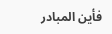فأين المبادر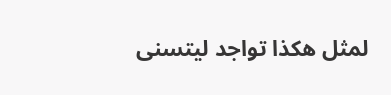لمثل هكذا تواجد ليتسنى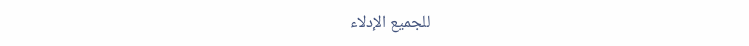للجميع الإدلاء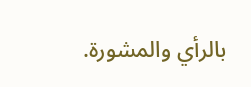بالرأي والمشورة.